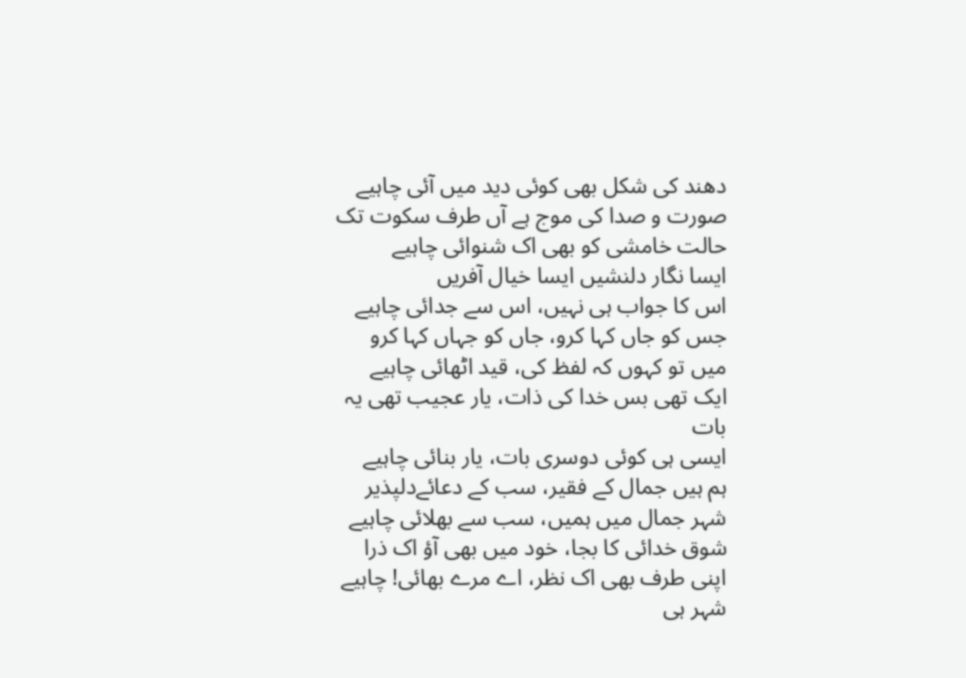دھند کی شکل بھی کوئی دید میں آئی چاہیے
صورت و صدا کی موج ہے آں طرف سکوت تک
حالت خامشی کو بھی اک شنوائی چاہیے
ایسا نگار دلنشیں ایسا خیال آفریں
اس کا جواب ہی نہیں، اس سے جدائی چاہیے
جس کو جاں کہا کرو، جاں کو جہاں کہا کرو
میں تو کہوں کہ لفظ کی، قید اٹھائی چاہیے
ایک تھی بس خدا کی ذات، یار عجیب تھی یہ بات
ایسی ہی کوئی دوسری بات، یار بنائی چاہیے
ہم ہیں جمال کے فقیر، سب کے دعائےدلپذیر
شہر جمال میں ہمیں، سب سے بھلائی چاہیے
شوق خدائی کا بجا، خود میں بھی آؤ اک ذرا
اپنی طرف بھی اک نظر، اے مرے بھائی! چاہیے
شہر ہی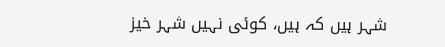شہر ہیں کہ ہیں، کوئی نہیں شہر خیز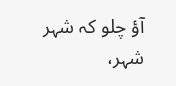آؤ چلو کہ شہر شہر،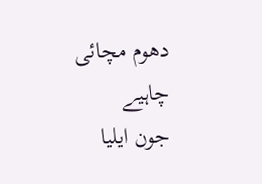دھوم مچائی چاہیے
جون ایلیا